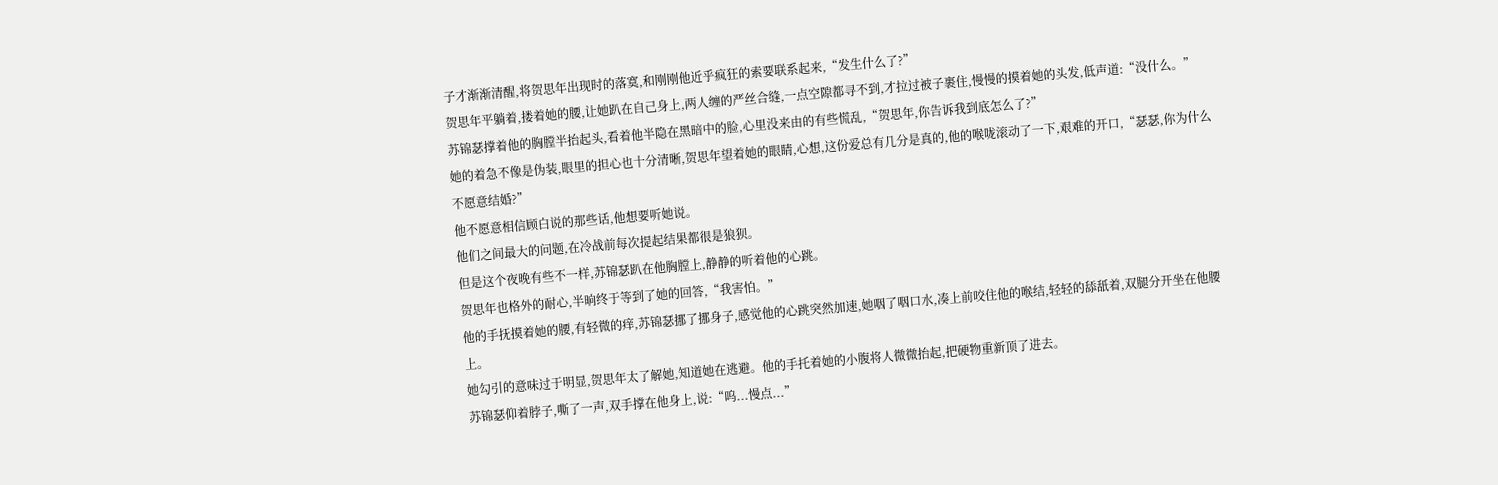子才渐渐清醒,将贺思年出现时的落寞,和刚刚他近乎疯狂的索要联系起来,“发生什么了?”
贺思年平躺着,搂着她的腰,让她趴在自己身上,两人缠的严丝合缝,一点空隙都寻不到,才拉过被子裹住,慢慢的摸着她的头发,低声道:“没什么。”
苏锦瑟撑着他的胸膛半抬起头,看着他半隐在黑暗中的脸,心里没来由的有些慌乱,“贺思年,你告诉我到底怎么了?”
她的着急不像是伪装,眼里的担心也十分清晰,贺思年望着她的眼睛,心想,这份爱总有几分是真的,他的喉咙滚动了一下,艰难的开口,“瑟瑟,你为什么不愿意结婚?”
他不愿意相信顾白说的那些话,他想要听她说。
他们之间最大的问题,在冷战前每次提起结果都很是狼狈。
但是这个夜晚有些不一样,苏锦瑟趴在他胸膛上,静静的听着他的心跳。
贺思年也格外的耐心,半晌终于等到了她的回答,“我害怕。”
他的手抚摸着她的腰,有轻微的痒,苏锦瑟挪了挪身子,感觉他的心跳突然加速,她咽了咽口水,凑上前咬住他的喉结,轻轻的舔舐着,双腿分开坐在他腰上。
她勾引的意味过于明显,贺思年太了解她,知道她在逃避。他的手托着她的小腹将人微微抬起,把硬物重新顶了进去。
苏锦瑟仰着脖子,嘶了一声,双手撑在他身上,说:“呜...慢点...”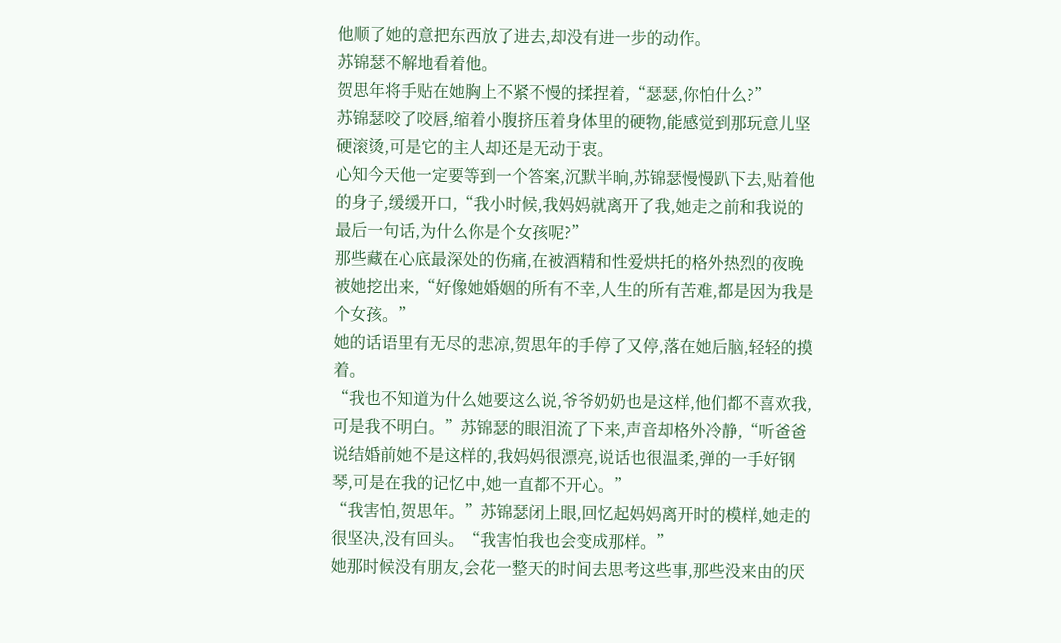他顺了她的意把东西放了进去,却没有进一步的动作。
苏锦瑟不解地看着他。
贺思年将手贴在她胸上不紧不慢的揉捏着,“瑟瑟,你怕什么?”
苏锦瑟咬了咬唇,缩着小腹挤压着身体里的硬物,能感觉到那玩意儿坚硬滚烫,可是它的主人却还是无动于衷。
心知今天他一定要等到一个答案,沉默半晌,苏锦瑟慢慢趴下去,贴着他的身子,缓缓开口,“我小时候,我妈妈就离开了我,她走之前和我说的最后一句话,为什么你是个女孩呢?”
那些藏在心底最深处的伤痛,在被酒精和性爱烘托的格外热烈的夜晚被她挖出来,“好像她婚姻的所有不幸,人生的所有苦难,都是因为我是个女孩。”
她的话语里有无尽的悲凉,贺思年的手停了又停,落在她后脑,轻轻的摸着。
“我也不知道为什么她要这么说,爷爷奶奶也是这样,他们都不喜欢我,可是我不明白。”苏锦瑟的眼泪流了下来,声音却格外冷静,“听爸爸说结婚前她不是这样的,我妈妈很漂亮,说话也很温柔,弹的一手好钢琴,可是在我的记忆中,她一直都不开心。”
“我害怕,贺思年。”苏锦瑟闭上眼,回忆起妈妈离开时的模样,她走的很坚决,没有回头。“我害怕我也会变成那样。”
她那时候没有朋友,会花一整天的时间去思考这些事,那些没来由的厌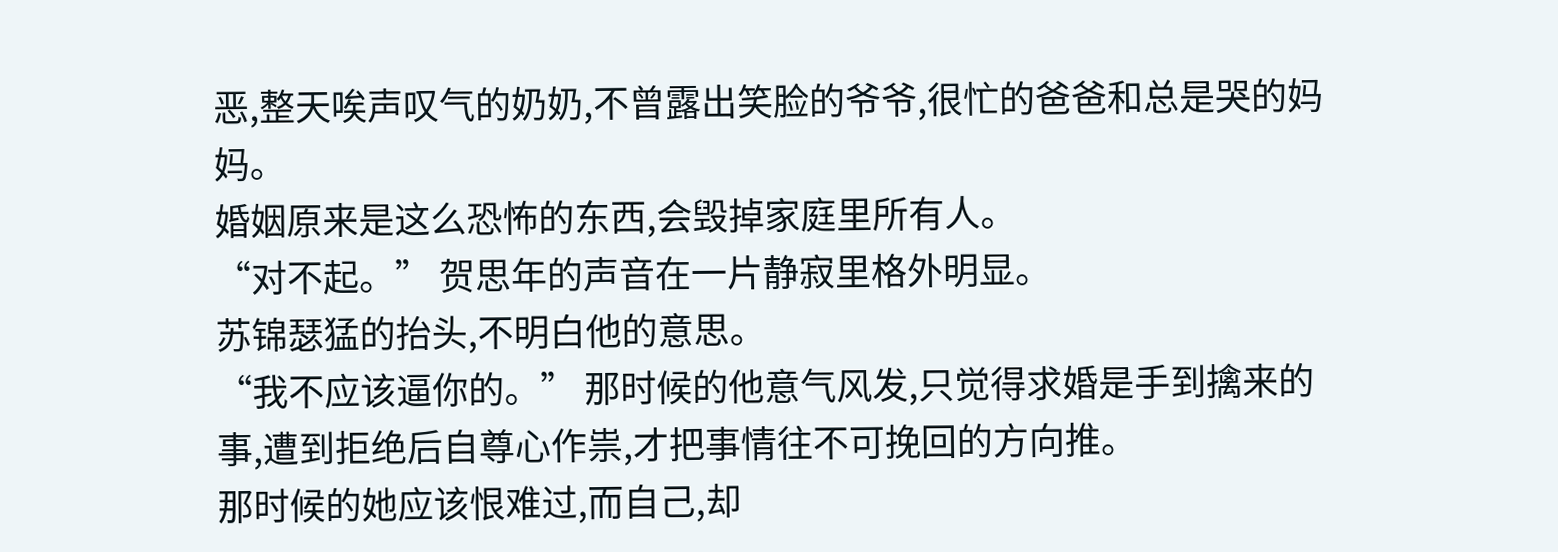恶,整天唉声叹气的奶奶,不曾露出笑脸的爷爷,很忙的爸爸和总是哭的妈妈。
婚姻原来是这么恐怖的东西,会毁掉家庭里所有人。
“对不起。” 贺思年的声音在一片静寂里格外明显。
苏锦瑟猛的抬头,不明白他的意思。
“我不应该逼你的。” 那时候的他意气风发,只觉得求婚是手到擒来的事,遭到拒绝后自尊心作祟,才把事情往不可挽回的方向推。
那时候的她应该恨难过,而自己,却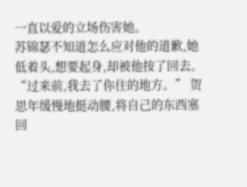一直以爱的立场伤害她。
苏锦瑟不知道怎么应对他的道歉,她低着头,想要起身,却被他按了回去。
“过来前,我去了你住的地方。” 贺思年缓慢地挺动腰,将自己的东西塞回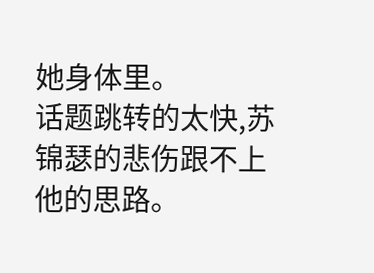她身体里。
话题跳转的太快,苏锦瑟的悲伤跟不上他的思路。